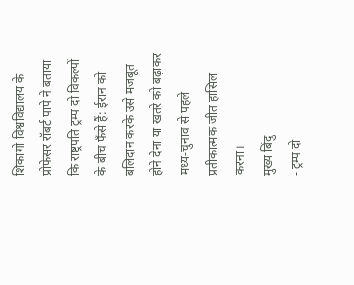शिकागो विश्वविद्यालय के प्रोफेसर रॉबर्ट पापे ने बताया कि राष्ट्रपति ट्रम्प दो विकल्पों के बीच फँसे हैं: ईरान को बलिदान करके उसे मजबूत होने देना या खतरे को बढ़ाकर मध्य‑चुनाव से पहले प्रतीकात्मक जीत हासिल करना।
मुख्य बिंदु
- ट्रम्प दो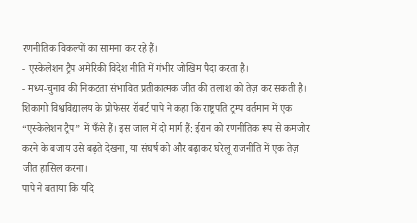रणनीतिक विकल्पों का सामना कर रहे हैं।
- एस्केलेशन ट्रैप अमेरिकी विदेश नीति में गंभीर जोखिम पैदा करता है।
- मध्य‑चुनाव की निकटता संभावित प्रतीकात्मक जीत की तलाश को तेज़ कर सकती है।
शिकागो विश्वविद्यालय के प्रोफेसर रॉबर्ट पापे ने कहा कि राष्ट्रपति ट्रम्प वर्तमान में एक “एस्केलेशन ट्रैप” में फँसे हैं। इस जाल में दो मार्ग हैं: ईरान को रणनीतिक रूप से कमजोर करने के बजाय उसे बढ़ते देखना, या संघर्ष को और बढ़ाकर घरेलू राजनीति में एक तेज़ जीत हासिल करना।
पापे ने बताया कि यदि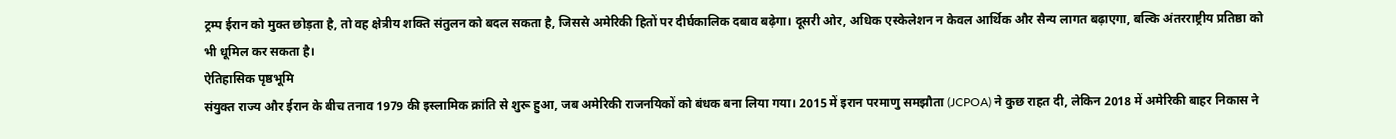ट्रम्प ईरान को मुक्त छोड़ता है, तो वह क्षेत्रीय शक्ति संतुलन को बदल सकता है, जिससे अमेरिकी हितों पर दीर्घकालिक दबाव बढ़ेगा। दूसरी ओर, अधिक एस्केलेशन न केवल आर्थिक और सैन्य लागत बढ़ाएगा, बल्कि अंतरराष्ट्रीय प्रतिष्ठा को भी धूमिल कर सकता है।
ऐतिहासिक पृष्ठभूमि
संयुक्त राज्य और ईरान के बीच तनाव 1979 की इस्लामिक क्रांति से शुरू हुआ, जब अमेरिकी राजनयिकों को बंधक बना लिया गया। 2015 में इरान परमाणु समझौता (JCPOA) ने कुछ राहत दी, लेकिन 2018 में अमेरिकी बाहर निकास ने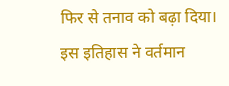फिर से तनाव को बढ़ा दिया। इस इतिहास ने वर्तमान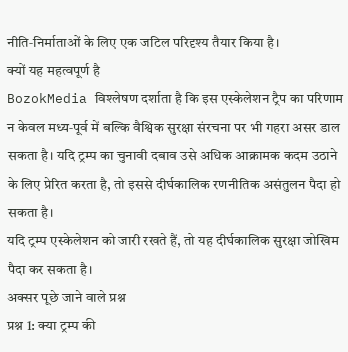नीति‑निर्माताओं के लिए एक जटिल परिदृश्य तैयार किया है।
क्यों यह महत्वपूर्ण है
BozokMedia विश्लेषण दर्शाता है कि इस एस्केलेशन ट्रैप का परिणाम न केवल मध्य‑पूर्व में बल्कि वैश्विक सुरक्षा संरचना पर भी गहरा असर डाल सकता है। यदि ट्रम्प का चुनावी दबाव उसे अधिक आक्रामक कदम उठाने के लिए प्रेरित करता है, तो इससे दीर्घकालिक रणनीतिक असंतुलन पैदा हो सकता है।
यदि ट्रम्प एस्केलेशन को जारी रखते हैं, तो यह दीर्घकालिक सुरक्षा जोखिम पैदा कर सकता है।
अक्सर पूछे जाने वाले प्रश्न
प्रश्न 1: क्या ट्रम्प की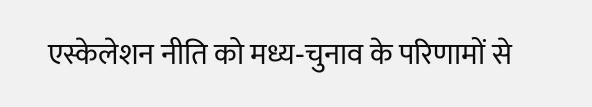एस्केलेशन नीति को मध्य‑चुनाव के परिणामों से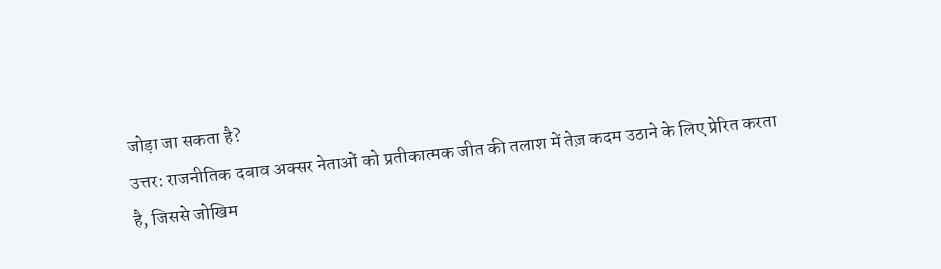जोड़ा जा सकता है?
उत्तर: राजनीतिक दबाव अक्सर नेताओं को प्रतीकात्मक जीत की तलाश में तेज़ कदम उठाने के लिए प्रेरित करता है, जिससे जोखिम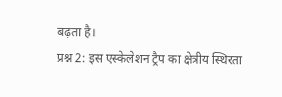बढ़ता है।
प्रश्न 2: इस एस्केलेशन ट्रैप का क्षेत्रीय स्थिरता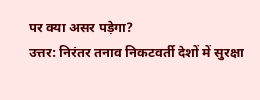पर क्या असर पड़ेगा?
उत्तर: निरंतर तनाव निकटवर्ती देशों में सुरक्षा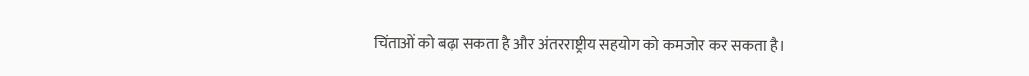चिंताओं को बढ़ा सकता है और अंतरराष्ट्रीय सहयोग को कमजोर कर सकता है।